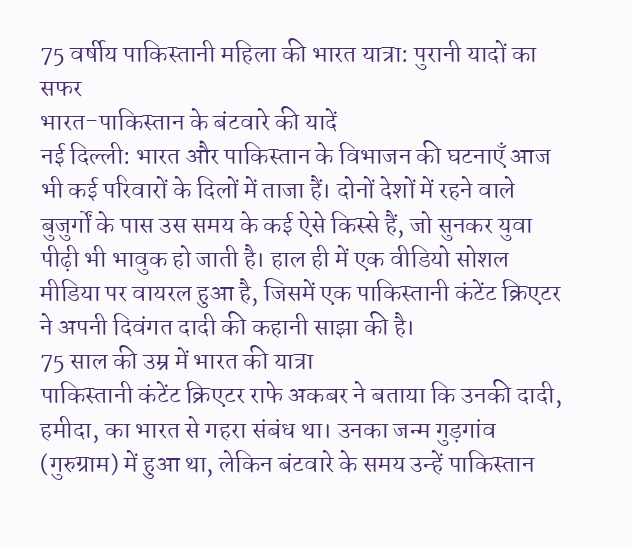75 वर्षीय पाकिस्तानी महिला की भारत यात्रा: पुरानी यादों का सफर
भारत-पाकिस्तान के बंटवारे की यादें
नई दिल्ली: भारत और पाकिस्तान के विभाजन की घटनाएँ आज भी कई परिवारों के दिलों में ताजा हैं। दोनों देशों में रहने वाले बुजुर्गों के पास उस समय के कई ऐसे किस्से हैं, जो सुनकर युवा पीढ़ी भी भावुक हो जाती है। हाल ही में एक वीडियो सोशल मीडिया पर वायरल हुआ है, जिसमें एक पाकिस्तानी कंटेंट क्रिएटर ने अपनी दिवंगत दादी की कहानी साझा की है।
75 साल की उम्र में भारत की यात्रा
पाकिस्तानी कंटेंट क्रिएटर राफे अकबर ने बताया कि उनकी दादी, हमीदा, का भारत से गहरा संबंध था। उनका जन्म गुड़गांव (गुरुग्राम) में हुआ था, लेकिन बंटवारे के समय उन्हें पाकिस्तान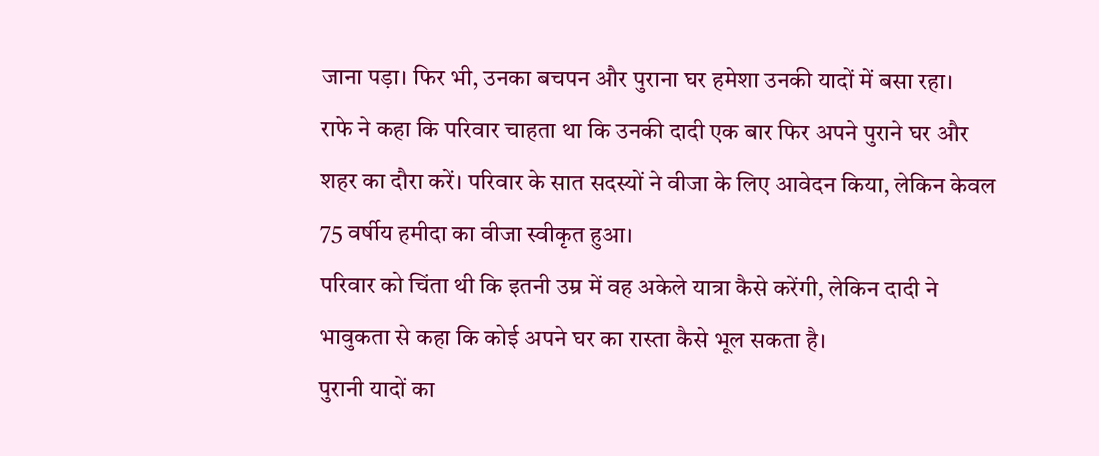जाना पड़ा। फिर भी, उनका बचपन और पुराना घर हमेशा उनकी यादों में बसा रहा।
राफे ने कहा कि परिवार चाहता था कि उनकी दादी एक बार फिर अपने पुराने घर और शहर का दौरा करें। परिवार के सात सदस्यों ने वीजा के लिए आवेदन किया, लेकिन केवल 75 वर्षीय हमीदा का वीजा स्वीकृत हुआ।
परिवार को चिंता थी कि इतनी उम्र में वह अकेले यात्रा कैसे करेंगी, लेकिन दादी ने भावुकता से कहा कि कोई अपने घर का रास्ता कैसे भूल सकता है।
पुरानी यादों का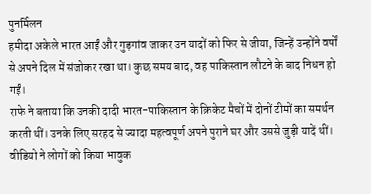पुनर्मिलन
हमीदा अकेले भारत आईं और गुड़गांव जाकर उन यादों को फिर से जीया, जिन्हें उन्होंने वर्षों से अपने दिल में संजोकर रखा था। कुछ समय बाद, वह पाकिस्तान लौटने के बाद निधन हो गईं।
राफे ने बताया कि उनकी दादी भारत-पाकिस्तान के क्रिकेट मैचों में दोनों टीमों का समर्थन करती थीं। उनके लिए सरहद से ज्यादा महत्वपूर्ण अपने पुराने घर और उससे जुड़ी यादें थीं।
वीडियो ने लोगों को किया भावुक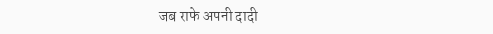जब राफे अपनी दादी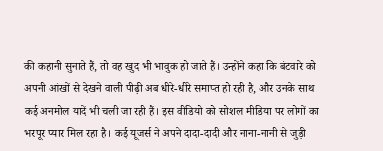की कहानी सुनाते हैं, तो वह खुद भी भावुक हो जाते हैं। उन्होंने कहा कि बंटवारे को अपनी आंखों से देखने वाली पीढ़ी अब धीरे-धीरे समाप्त हो रही है, और उनके साथ कई अनमोल यादें भी चली जा रही हैं। इस वीडियो को सोशल मीडिया पर लोगों का भरपूर प्यार मिल रहा है। कई यूजर्स ने अपने दादा-दादी और नाना-नानी से जुड़ी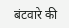बंटवारे की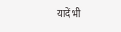यादें भी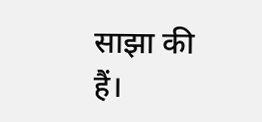साझा की हैं।